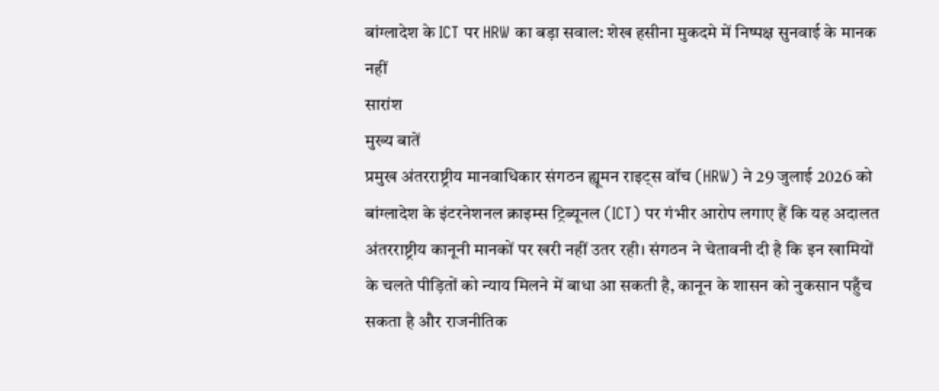बांग्लादेश के ICT पर HRW का बड़ा सवाल: शेख हसीना मुकदमे में निष्पक्ष सुनवाई के मानक नहीं
सारांश
मुख्य बातें
प्रमुख अंतरराष्ट्रीय मानवाधिकार संगठन ह्यूमन राइट्स वॉच (HRW) ने 29 जुलाई 2026 को बांग्लादेश के इंटरनेशनल क्राइम्स ट्रिब्यूनल (ICT) पर गंभीर आरोप लगाए हैं कि यह अदालत अंतरराष्ट्रीय कानूनी मानकों पर खरी नहीं उतर रही। संगठन ने चेतावनी दी है कि इन खामियों के चलते पीड़ितों को न्याय मिलने में बाधा आ सकती है, कानून के शासन को नुकसान पहुँच सकता है और राजनीतिक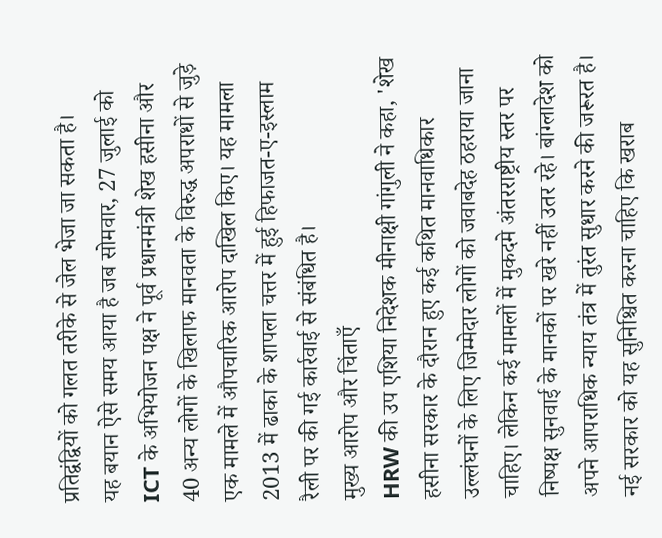प्रतिद्वंद्वियों को गलत तरीके से जेल भेजा जा सकता है।
यह बयान ऐसे समय आया है जब सोमवार, 27 जुलाई को ICT के अभियोजन पक्ष ने पूर्व प्रधानमंत्री शेख हसीना और 40 अन्य लोगों के खिलाफ मानवता के विरुद्ध अपराधों से जुड़े एक मामले में औपचारिक आरोप दाखिल किए। यह मामला 2013 में ढाका के शापला चत्तर में हुई हिफाजत-ए-इस्लाम रैली पर की गई कार्रवाई से संबंधित है।
मुख्य आरोप और चिंताएँ
HRW की उप एशिया निदेशक मीनाक्षी गांगुली ने कहा, 'शेख हसीना सरकार के दौरान हुए कई कथित मानवाधिकार उल्लंघनों के लिए जिम्मेदार लोगों को जवाबदेह ठहराया जाना चाहिए। लेकिन कई मामलों में मुकदमे अंतरराष्ट्रीय स्तर पर निष्पक्ष सुनवाई के मानकों पर खरे नहीं उतर रहे। बांग्लादेश को अपने आपराधिक न्याय तंत्र में तुरंत सुधार करने की जरूरत है। नई सरकार को यह सुनिश्चित करना चाहिए कि खराब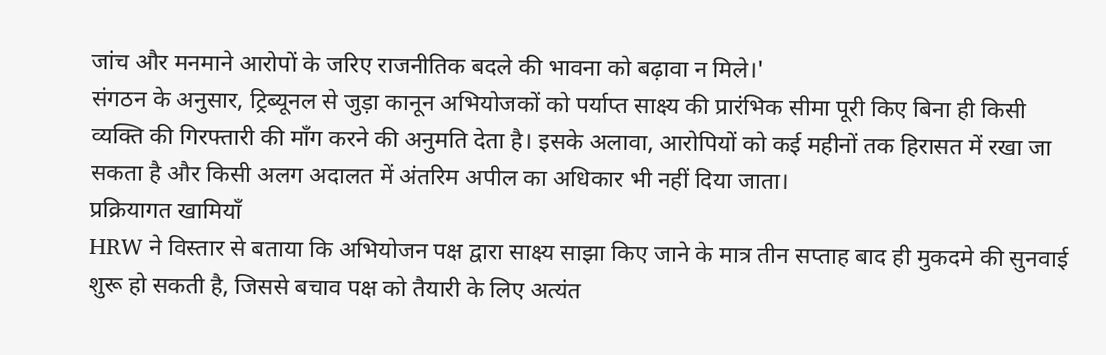जांच और मनमाने आरोपों के जरिए राजनीतिक बदले की भावना को बढ़ावा न मिले।'
संगठन के अनुसार, ट्रिब्यूनल से जुड़ा कानून अभियोजकों को पर्याप्त साक्ष्य की प्रारंभिक सीमा पूरी किए बिना ही किसी व्यक्ति की गिरफ्तारी की माँग करने की अनुमति देता है। इसके अलावा, आरोपियों को कई महीनों तक हिरासत में रखा जा सकता है और किसी अलग अदालत में अंतरिम अपील का अधिकार भी नहीं दिया जाता।
प्रक्रियागत खामियाँ
HRW ने विस्तार से बताया कि अभियोजन पक्ष द्वारा साक्ष्य साझा किए जाने के मात्र तीन सप्ताह बाद ही मुकदमे की सुनवाई शुरू हो सकती है, जिससे बचाव पक्ष को तैयारी के लिए अत्यंत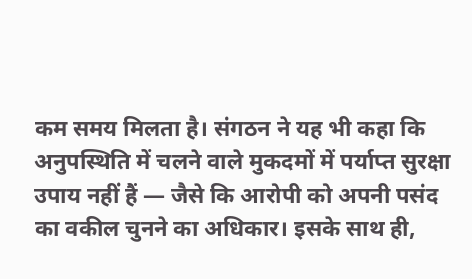कम समय मिलता है। संगठन ने यह भी कहा कि अनुपस्थिति में चलने वाले मुकदमों में पर्याप्त सुरक्षा उपाय नहीं हैं — जैसे कि आरोपी को अपनी पसंद का वकील चुनने का अधिकार। इसके साथ ही,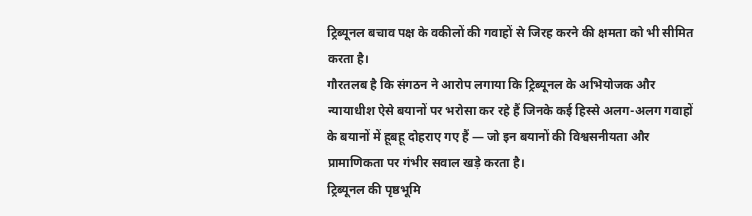ट्रिब्यूनल बचाव पक्ष के वकीलों की गवाहों से जिरह करने की क्षमता को भी सीमित करता है।
गौरतलब है कि संगठन ने आरोप लगाया कि ट्रिब्यूनल के अभियोजक और न्यायाधीश ऐसे बयानों पर भरोसा कर रहे हैं जिनके कई हिस्से अलग-अलग गवाहों के बयानों में हूबहू दोहराए गए हैं — जो इन बयानों की विश्वसनीयता और प्रामाणिकता पर गंभीर सवाल खड़े करता है।
ट्रिब्यूनल की पृष्ठभूमि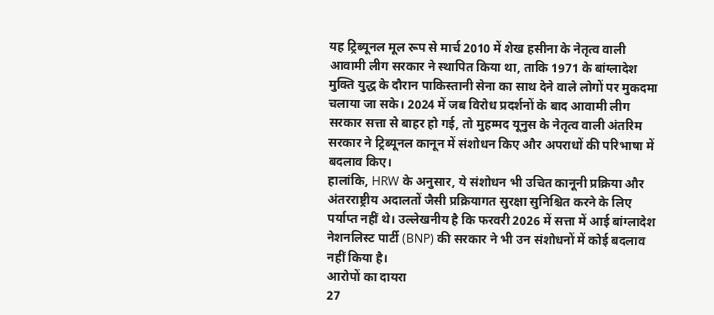यह ट्रिब्यूनल मूल रूप से मार्च 2010 में शेख हसीना के नेतृत्व वाली आवामी लीग सरकार ने स्थापित किया था, ताकि 1971 के बांग्लादेश मुक्ति युद्ध के दौरान पाकिस्तानी सेना का साथ देने वाले लोगों पर मुकदमा चलाया जा सके। 2024 में जब विरोध प्रदर्शनों के बाद आवामी लीग सरकार सत्ता से बाहर हो गई, तो मुहम्मद यूनुस के नेतृत्व वाली अंतरिम सरकार ने ट्रिब्यूनल कानून में संशोधन किए और अपराधों की परिभाषा में बदलाव किए।
हालांकि, HRW के अनुसार, ये संशोधन भी उचित कानूनी प्रक्रिया और अंतरराष्ट्रीय अदालतों जैसी प्रक्रियागत सुरक्षा सुनिश्चित करने के लिए पर्याप्त नहीं थे। उल्लेखनीय है कि फरवरी 2026 में सत्ता में आई बांग्लादेश नेशनलिस्ट पार्टी (BNP) की सरकार ने भी उन संशोधनों में कोई बदलाव नहीं किया है।
आरोपों का दायरा
27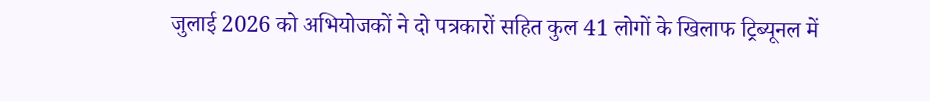जुलाई 2026 को अभियोजकों ने दो पत्रकारों सहित कुल 41 लोगों के खिलाफ ट्रिब्यूनल में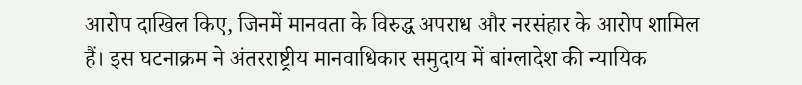आरोप दाखिल किए, जिनमें मानवता के विरुद्ध अपराध और नरसंहार के आरोप शामिल हैं। इस घटनाक्रम ने अंतरराष्ट्रीय मानवाधिकार समुदाय में बांग्लादेश की न्यायिक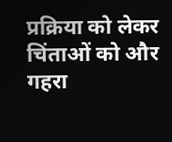प्रक्रिया को लेकर चिंताओं को और गहरा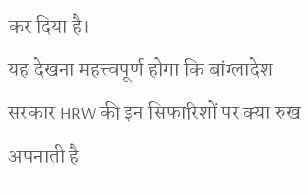कर दिया है।
यह देखना महत्त्वपूर्ण होगा कि बांग्लादेश सरकार HRW की इन सिफारिशों पर क्या रुख अपनाती है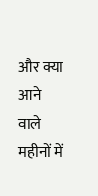और क्या आने वाले महीनों में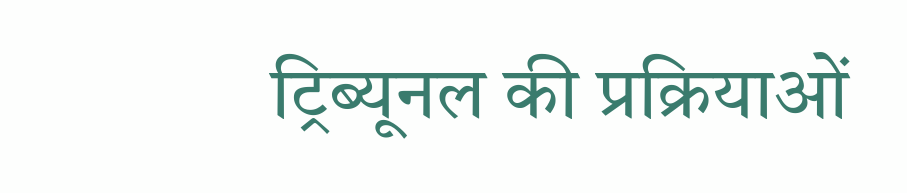ट्रिब्यूनल की प्रक्रियाओं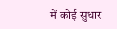में कोई सुधार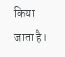किया जाता है।